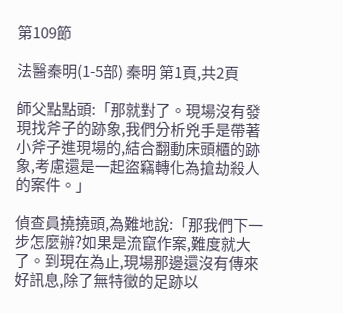第109節

法醫秦明(1-5部) 秦明 第1頁,共2頁

師父點點頭:「那就對了。現場沒有發現找斧子的跡象,我們分析兇手是帶著小斧子進現場的,結合翻動床頭櫃的跡象,考慮還是一起盜竊轉化為搶劫殺人的案件。」

偵查員撓撓頭,為難地說:「那我們下一步怎麼辦?如果是流竄作案,難度就大了。到現在為止,現場那邊還沒有傳來好訊息,除了無特徵的足跡以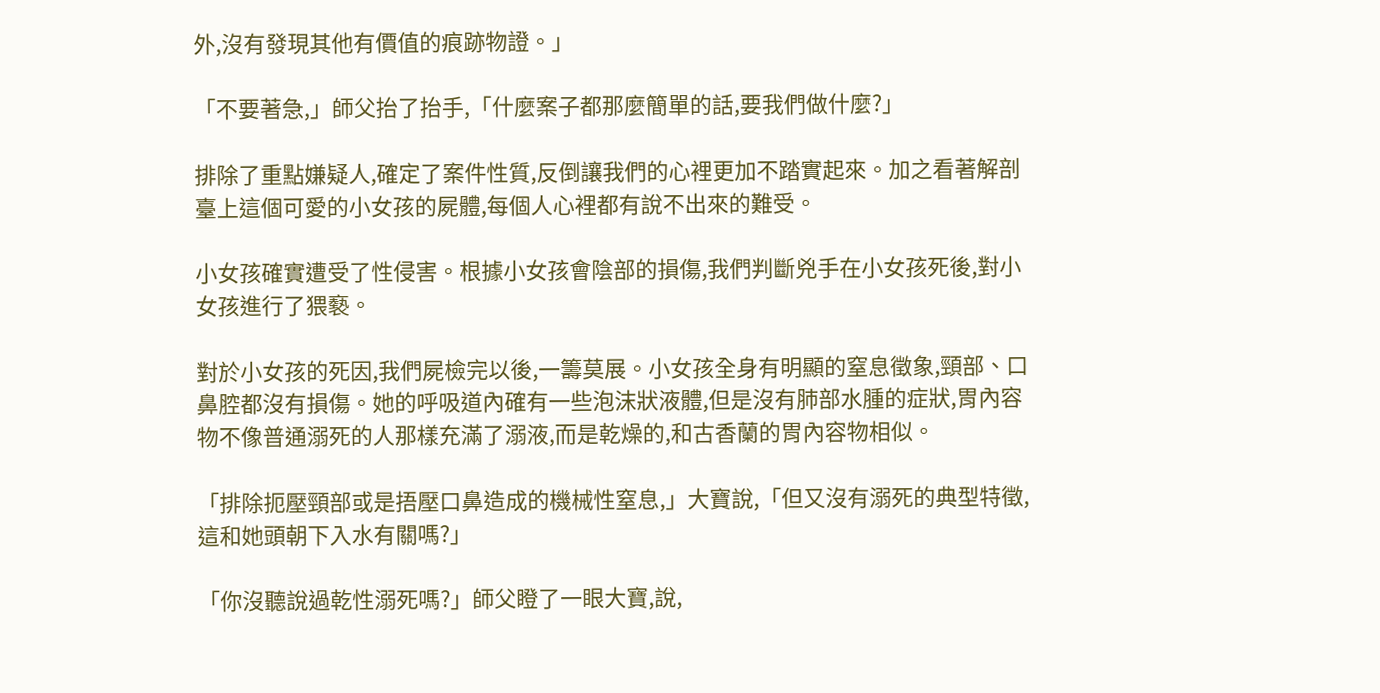外,沒有發現其他有價值的痕跡物證。」

「不要著急,」師父抬了抬手,「什麼案子都那麼簡單的話,要我們做什麼?」

排除了重點嫌疑人,確定了案件性質,反倒讓我們的心裡更加不踏實起來。加之看著解剖臺上這個可愛的小女孩的屍體,每個人心裡都有說不出來的難受。

小女孩確實遭受了性侵害。根據小女孩會陰部的損傷,我們判斷兇手在小女孩死後,對小女孩進行了猥褻。

對於小女孩的死因,我們屍檢完以後,一籌莫展。小女孩全身有明顯的窒息徵象,頸部、口鼻腔都沒有損傷。她的呼吸道內確有一些泡沫狀液體,但是沒有肺部水腫的症狀,胃內容物不像普通溺死的人那樣充滿了溺液,而是乾燥的,和古香蘭的胃內容物相似。

「排除扼壓頸部或是捂壓口鼻造成的機械性窒息,」大寶說,「但又沒有溺死的典型特徵,這和她頭朝下入水有關嗎?」

「你沒聽說過乾性溺死嗎?」師父瞪了一眼大寶,說,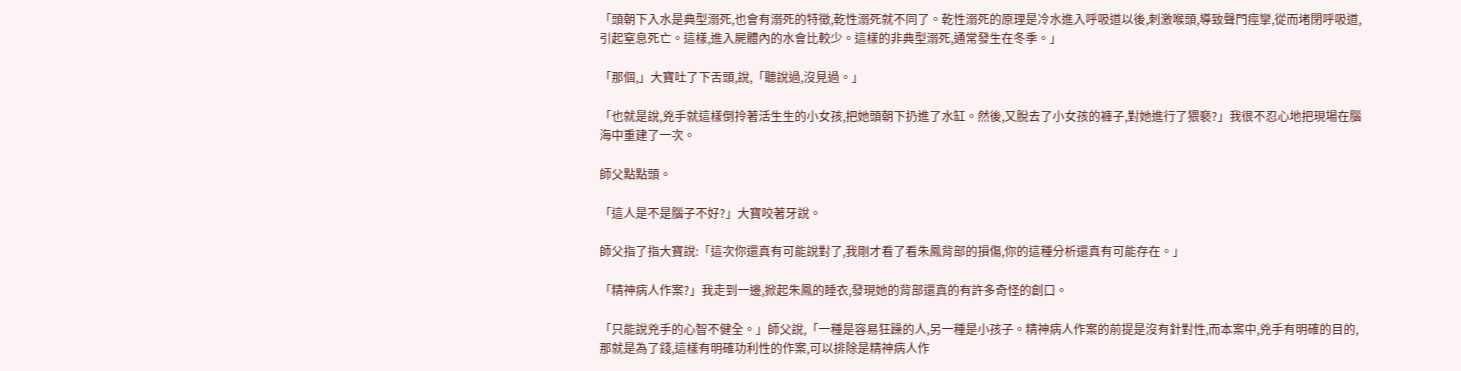「頭朝下入水是典型溺死,也會有溺死的特徵,乾性溺死就不同了。乾性溺死的原理是冷水進入呼吸道以後,刺激喉頭,導致聲門痙攣,從而堵閉呼吸道,引起窒息死亡。這樣,進入屍體內的水會比較少。這樣的非典型溺死,通常發生在冬季。」

「那個,」大寶吐了下舌頭,說,「聽說過,沒見過。」

「也就是說,兇手就這樣倒拎著活生生的小女孩,把她頭朝下扔進了水缸。然後,又脫去了小女孩的褲子,對她進行了猥褻?」我很不忍心地把現場在腦海中重建了一次。

師父點點頭。

「這人是不是腦子不好?」大寶咬著牙說。

師父指了指大寶說:「這次你還真有可能說對了,我剛才看了看朱鳳背部的損傷,你的這種分析還真有可能存在。」

「精神病人作案?」我走到一邊,掀起朱鳳的睡衣,發現她的背部還真的有許多奇怪的創口。

「只能說兇手的心智不健全。」師父說,「一種是容易狂躁的人,另一種是小孩子。精神病人作案的前提是沒有針對性,而本案中,兇手有明確的目的,那就是為了錢,這樣有明確功利性的作案,可以排除是精神病人作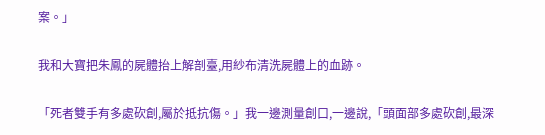案。」

我和大寶把朱鳳的屍體抬上解剖臺,用紗布清洗屍體上的血跡。

「死者雙手有多處砍創,屬於抵抗傷。」我一邊測量創口,一邊說,「頭面部多處砍創,最深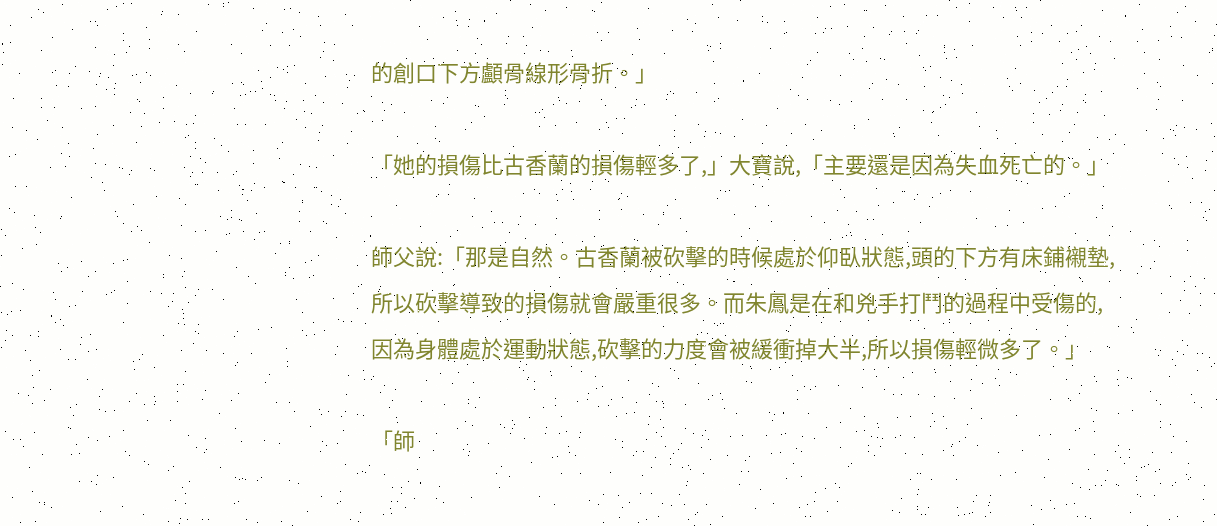的創口下方顱骨線形骨折。」

「她的損傷比古香蘭的損傷輕多了,」大寶說,「主要還是因為失血死亡的。」

師父說:「那是自然。古香蘭被砍擊的時候處於仰臥狀態,頭的下方有床鋪襯墊,所以砍擊導致的損傷就會嚴重很多。而朱鳳是在和兇手打鬥的過程中受傷的,因為身體處於運動狀態,砍擊的力度會被緩衝掉大半,所以損傷輕微多了。」

「師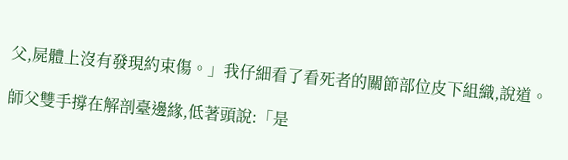父,屍體上沒有發現約束傷。」我仔細看了看死者的關節部位皮下組織,說道。

師父雙手撐在解剖臺邊緣,低著頭說:「是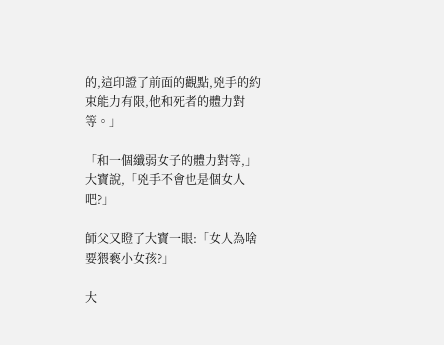的,這印證了前面的觀點,兇手的約束能力有限,他和死者的體力對等。」

「和一個纖弱女子的體力對等,」大寶說,「兇手不會也是個女人吧?」

師父又瞪了大寶一眼:「女人為啥要猥褻小女孩?」

大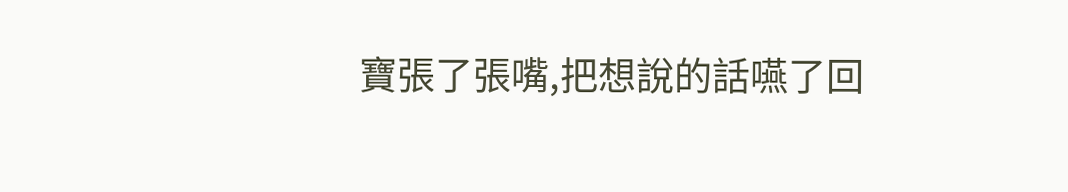寶張了張嘴,把想說的話嚥了回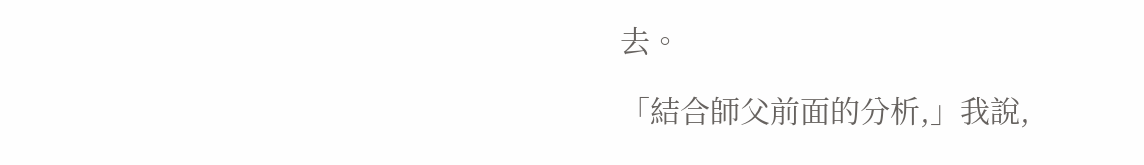去。

「結合師父前面的分析,」我說,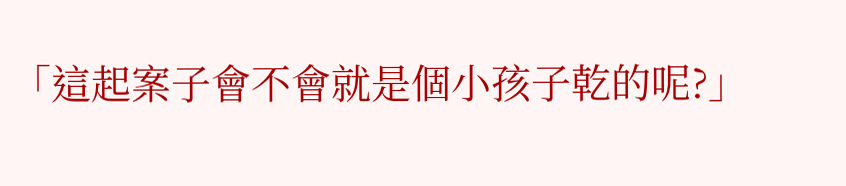「這起案子會不會就是個小孩子乾的呢?」